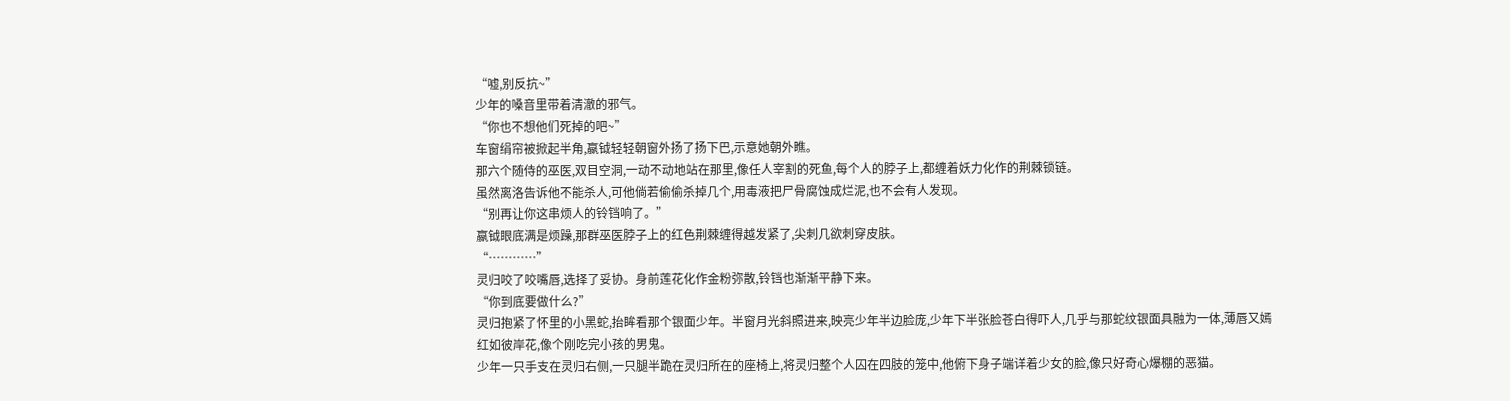“嘘,别反抗~”
少年的嗓音里带着清澈的邪气。
“你也不想他们死掉的吧~”
车窗绢帘被掀起半角,嬴钺轻轻朝窗外扬了扬下巴,示意她朝外瞧。
那六个随侍的巫医,双目空洞,一动不动地站在那里,像任人宰割的死鱼,每个人的脖子上,都缠着妖力化作的荆棘锁链。
虽然离洛告诉他不能杀人,可他倘若偷偷杀掉几个,用毒液把尸骨腐蚀成烂泥,也不会有人发现。
“别再让你这串烦人的铃铛响了。”
嬴钺眼底满是烦躁,那群巫医脖子上的红色荆棘缠得越发紧了,尖刺几欲刺穿皮肤。
“…………”
灵归咬了咬嘴唇,选择了妥协。身前莲花化作金粉弥散,铃铛也渐渐平静下来。
“你到底要做什么?”
灵归抱紧了怀里的小黑蛇,抬眸看那个银面少年。半窗月光斜照进来,映亮少年半边脸庞,少年下半张脸苍白得吓人,几乎与那蛇纹银面具融为一体,薄唇又嫣红如彼岸花,像个刚吃完小孩的男鬼。
少年一只手支在灵归右侧,一只腿半跪在灵归所在的座椅上,将灵归整个人囚在四肢的笼中,他俯下身子端详着少女的脸,像只好奇心爆棚的恶猫。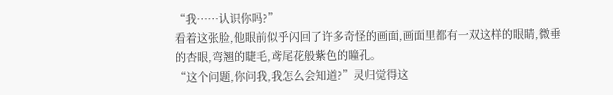“我……认识你吗?”
看着这张脸,他眼前似乎闪回了许多奇怪的画面,画面里都有一双这样的眼睛,微垂的杏眼,弯翘的睫毛,鸢尾花般紫色的瞳孔。
“这个问题,你问我,我怎么会知道?”灵归觉得这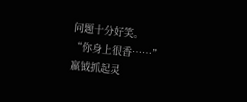问题十分好笑。
“你身上很香……”
嬴钺抓起灵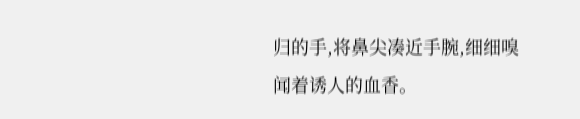归的手,将鼻尖凑近手腕,细细嗅闻着诱人的血香。